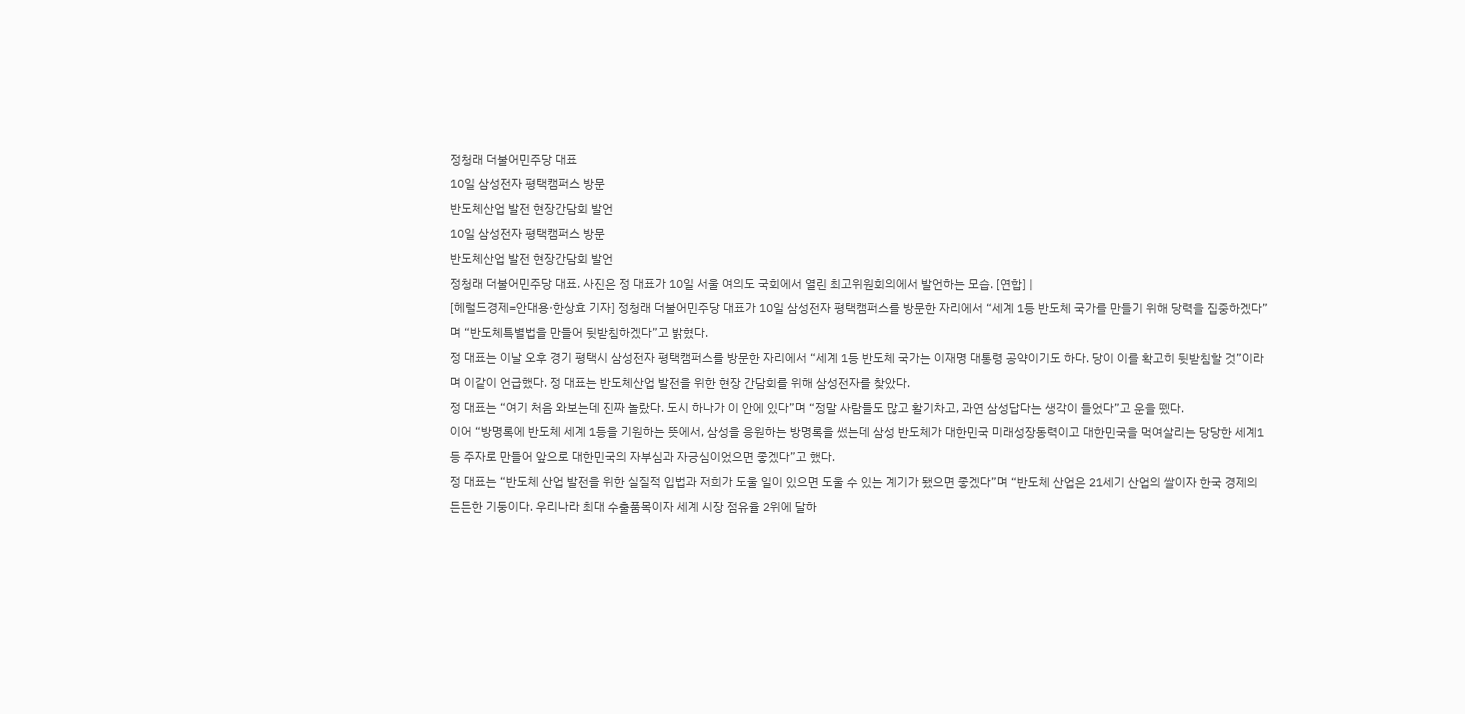정청래 더불어민주당 대표
10일 삼성전자 평택캠퍼스 방문
반도체산업 발전 현장간담회 발언
10일 삼성전자 평택캠퍼스 방문
반도체산업 발전 현장간담회 발언
정청래 더불어민주당 대표. 사진은 정 대표가 10일 서울 여의도 국회에서 열린 최고위원회의에서 발언하는 모습. [연합] |
[헤럴드경제=안대용·한상효 기자] 정청래 더불어민주당 대표가 10일 삼성전자 평택캠퍼스를 방문한 자리에서 “세계 1등 반도체 국가를 만들기 위해 당력을 집중하겠다”며 “반도체특별법을 만들어 뒷받침하겠다”고 밝혔다.
정 대표는 이날 오후 경기 평택시 삼성전자 평택캠퍼스를 방문한 자리에서 “세계 1등 반도체 국가는 이재명 대통령 공약이기도 하다. 당이 이를 확고히 뒷받침할 것”이라며 이같이 언급했다. 정 대표는 반도체산업 발전을 위한 현장 간담회를 위해 삼성전자를 찾았다.
정 대표는 “여기 처음 와보는데 진짜 놀랐다. 도시 하나가 이 안에 있다”며 “정말 사람들도 많고 활기차고, 과연 삼성답다는 생각이 들었다”고 운을 뗐다.
이어 “방명록에 반도체 세계 1등을 기원하는 뜻에서, 삼성을 응원하는 방명록을 썼는데 삼성 반도체가 대한민국 미래성장동력이고 대한민국을 먹여살리는 당당한 세계1등 주자로 만들어 앞으로 대한민국의 자부심과 자긍심이었으면 좋겠다”고 했다.
정 대표는 “반도체 산업 발전을 위한 실질적 입법과 저희가 도울 일이 있으면 도울 수 있는 계기가 됐으면 좋겠다”며 “반도체 산업은 21세기 산업의 쌀이자 한국 경제의 든든한 기둥이다. 우리나라 최대 수출품목이자 세계 시장 점유율 2위에 달하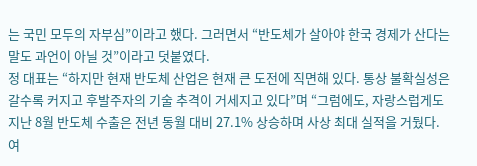는 국민 모두의 자부심”이라고 했다. 그러면서 “반도체가 살아야 한국 경제가 산다는 말도 과언이 아닐 것”이라고 덧붙였다.
정 대표는 “하지만 현재 반도체 산업은 현재 큰 도전에 직면해 있다. 통상 불확실성은 갈수록 커지고 후발주자의 기술 추격이 거세지고 있다”며 “그럼에도, 자랑스럽게도 지난 8월 반도체 수출은 전년 동월 대비 27.1% 상승하며 사상 최대 실적을 거뒀다. 여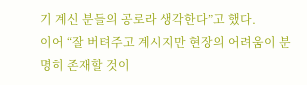기 계신 분들의 공로라 생각한다”고 했다.
이어 “잘 버텨주고 계시지만 현장의 어려움이 분명히 존재할 것이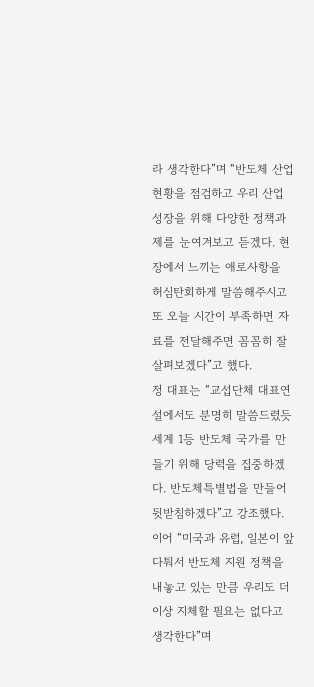라 생각한다”며 “반도체 산업 현황을 점검하고 우리 산업 성장을 위해 다양한 정책과제를 눈여겨보고 듣겠다. 현장에서 느끼는 애로사항을 허심탄회하게 말씀해주시고 또 오늘 시간이 부족하면 자료를 전달해주면 꼼꼼히 잘 살펴보겠다”고 했다.
정 대표는 “교섭단체 대표연설에서도 분명히 말씀드렸듯 세계 1등 반도체 국가를 만들기 위해 당력을 집중하겠다. 반도체특별법을 만들어 뒷받침하겠다”고 강조했다.
이어 “미국과 유럽, 일본이 앞다퉈서 반도체 지원 정책을 내놓고 있는 만큼 우리도 더 이상 지체할 필요는 없다고 생각한다”며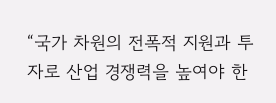“국가 차원의 전폭적 지원과 투자로 산업 경쟁력을 높여야 한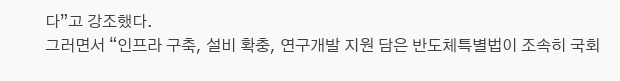다”고 강조했다.
그러면서 “인프라 구축, 설비 확충, 연구개발 지원 담은 반도체특별법이 조속히 국회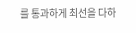를 통과하게 최선을 다하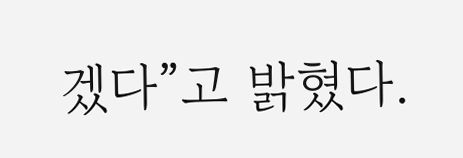겠다”고 밝혔다.